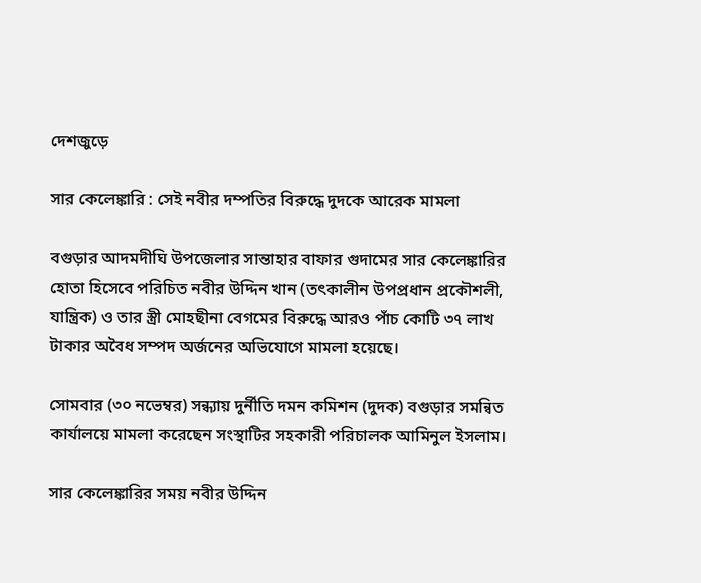দেশজুড়ে

সার কেলেঙ্কারি : সেই নবীর দম্পতির বিরুদ্ধে দুদকে আরেক মামলা

বগুড়ার আদমদীঘি উপজেলার সান্তাহার বাফার গুদামের সার কেলেঙ্কারির হোতা হিসেবে পরিচিত নবীর উদ্দিন খান (তৎকালীন উপপ্রধান প্রকৌশলী, যান্ত্রিক) ও তার স্ত্রী মোহছীনা বেগমের বিরুদ্ধে আরও পাঁচ কোটি ৩৭ লাখ টাকার অবৈধ সম্পদ অর্জনের অভিযোগে মামলা হয়েছে।

সোমবার (৩০ নভেম্বর) সন্ধ্যায় দুর্নীতি দমন কমিশন (দুদক) বগুড়ার সমন্বিত কার্যালয়ে মামলা করেছেন সংস্থাটির সহকারী পরিচালক আমিনুল ইসলাম।

সার কেলেঙ্কারির সময় নবীর উদ্দিন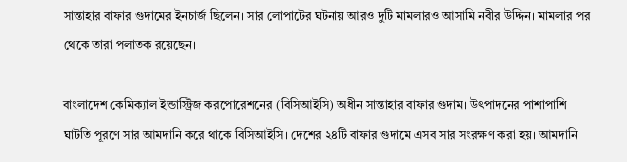সান্তাহার বাফার গুদামের ইনচার্জ ছিলেন। সার লোপাটের ঘটনায় আরও দুটি মামলারও আসামি নবীর উদ্দিন। মামলার পর থেকে তারা পলাতক রয়েছেন।

বাংলাদেশ কেমিক্যাল ইন্ডাস্ট্রিজ করপোরেশনের (বিসিআইসি) অধীন সান্তাহার বাফার গুদাম। উৎপাদনের পাশাপাশি ঘাটতি পূরণে সার আমদানি করে থাকে বিসিআইসি। দেশের ২৪টি বাফার গুদামে এসব সার সংরক্ষণ করা হয়। আমদানি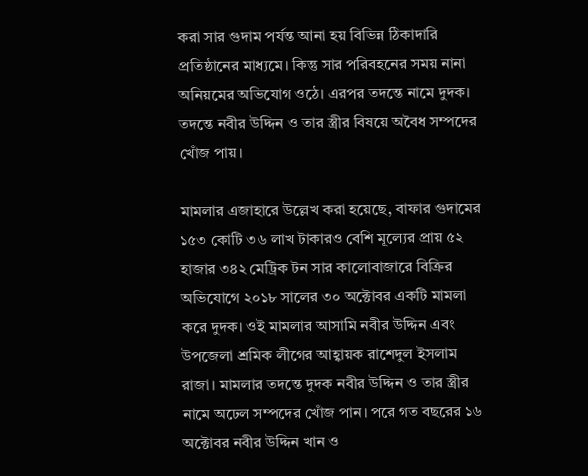করা সার গুদাম পর্যন্ত আনা হয় বিভিন্ন ঠিকাদারি প্রতিষ্ঠানের মাধ্যমে। কিন্তু সার পরিবহনের সময় নানা অনিয়মের অভিযোগ ওঠে। এরপর তদন্তে নামে দুদক। তদন্তে নবীর উদ্দিন ও তার স্ত্রীর বিষয়ে অবৈধ সম্পদের খোঁজ পায়।

মামলার এজাহারে উল্লেখ করা হয়েছে, বাফার গুদামের ১৫৩ কোটি ৩৬ লাখ টাকারও বেশি মূল্যের প্রায় ৫২ হাজার ৩৪২ মেট্রিক টন সার কালোবাজারে বিক্রির অভিযোগে ২০১৮ সালের ৩০ অক্টোবর একটি মামলা করে দুদক। ওই মামলার আসামি নবীর উদ্দিন এবং উপজেলা শ্রমিক লীগের আহ্বায়ক রাশেদুল ইসলাম রাজা। মামলার তদন্তে দুদক নবীর উদ্দিন ও তার স্ত্রীর নামে অঢেল সম্পদের খোঁজ পান। পরে গত বছরের ১৬ অক্টোবর নবীর উদ্দিন খান ও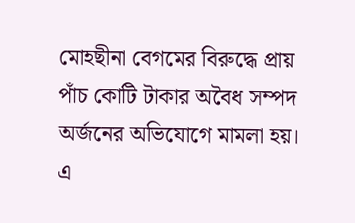মোহছীনা বেগমের বিরুদ্ধে প্রায় পাঁচ কোটি টাকার অবৈধ সম্পদ অর্জনের অভিযোগে মামলা হয়। এ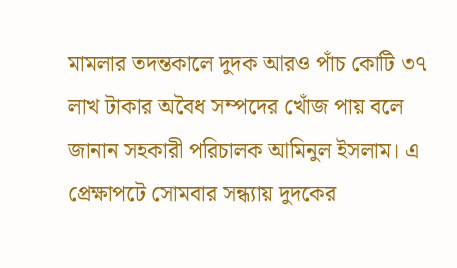মামলার তদন্তকালে দুদক আরও পাঁচ কোটি ৩৭ লাখ টাকার অবৈধ সম্পদের খোঁজ পায় বলে জানান সহকারী পরিচালক আমিনুল ইসলাম। এ প্রেক্ষাপটে সোমবার সন্ধ্যায় দুদকের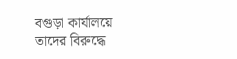বগুড়া কার্যালয়ে তাদের বিরুদ্ধে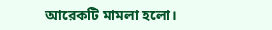আরেকটি মামলা হলো।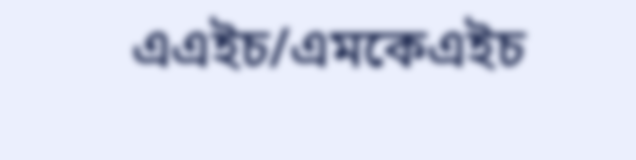এএইচ/এমকেএইচ